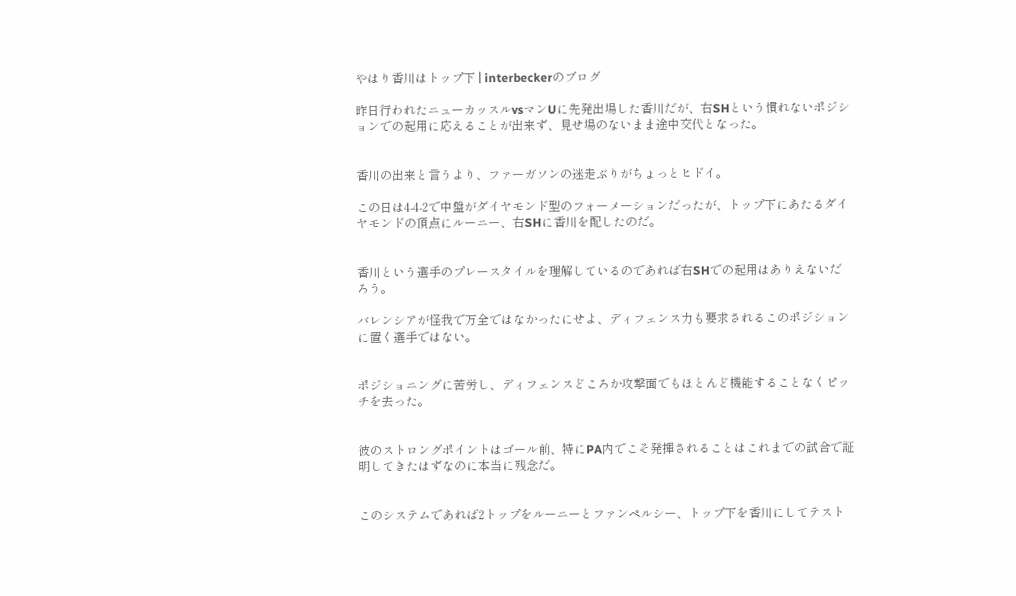やはり香川はトップ下 | interbeckerのブログ

昨日行われたニューカッスルvsマンUに先発出場した香川だが、右SHという慣れないポジションでの起用に応えることが出来ず、見せ場のないまま途中交代となった。


香川の出来と言うより、ファーガソンの迷走ぶりがちょっとヒドイ。

この日は4-4-2で中盤がダイヤモンド型のフォーメーションだったが、トップ下にあたるダイヤモンドの頂点にルーニー、右SHに香川を配したのだ。


香川という選手のプレースタイルを理解しているのであれば右SHでの起用はありえないだろう。

バレンシアが怪我で万全ではなかったにせよ、ディフェンス力も要求されるこのポジションに置く選手ではない。


ポジショニングに苦労し、ディフェンスどころか攻撃面でもほとんど機能することなくピッチを去った。


彼のストロングポイントはゴール前、特にPA内でこそ発揮されることはこれまでの試合で証明してきたはずなのに本当に残念だ。


このシステムであれば2トップをルーニーとファンペルシー、トップ下を香川にしてテスト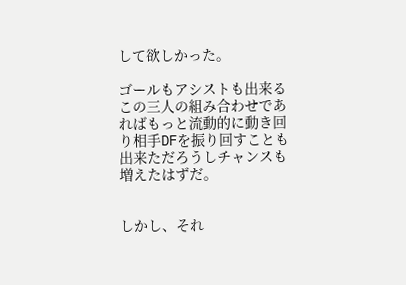して欲しかった。

ゴールもアシストも出来るこの三人の組み合わせであればもっと流動的に動き回り相手DFを振り回すことも出来ただろうしチャンスも増えたはずだ。


しかし、それ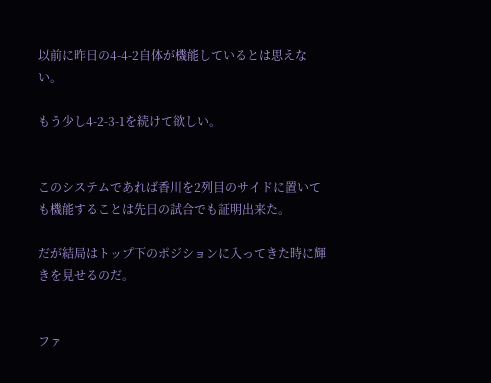以前に昨日の4-4-2自体が機能しているとは思えない。

もう少し4-2-3-1を続けて欲しい。


このシステムであれば香川を2列目のサイドに置いても機能することは先日の試合でも証明出来た。

だが結局はトップ下のポジションに入ってきた時に輝きを見せるのだ。


ファ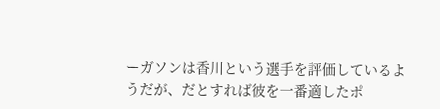ーガソンは香川という選手を評価しているようだが、だとすれば彼を一番適したポ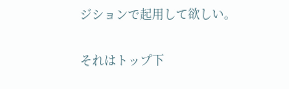ジションで起用して欲しい。

それはトップ下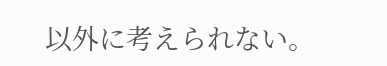以外に考えられない。